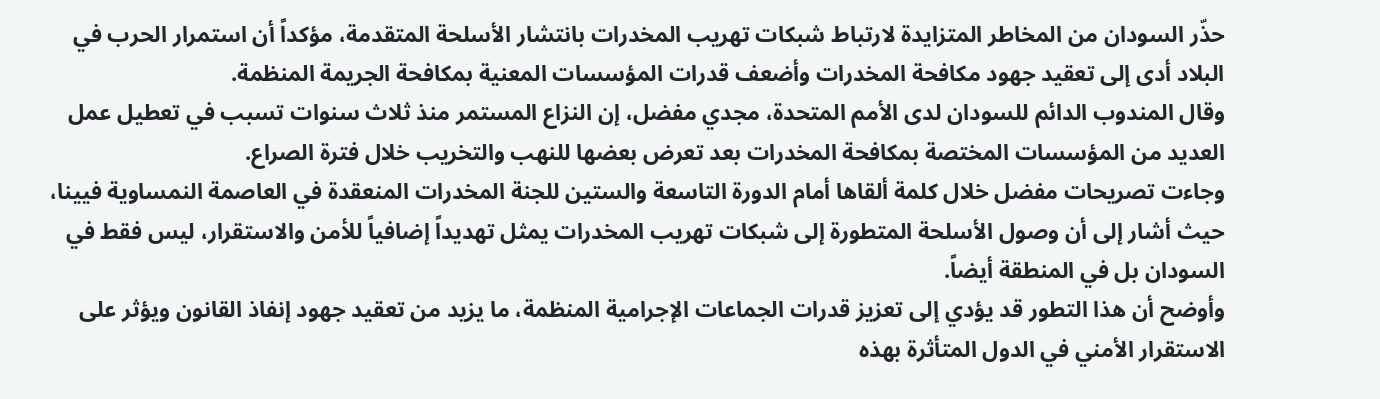حذّر السودان من المخاطر المتزايدة لارتباط شبكات تهريب المخدرات بانتشار الأسلحة المتقدمة، مؤكداً أن استمرار الحرب في البلاد أدى إلى تعقيد جهود مكافحة المخدرات وأضعف قدرات المؤسسات المعنية بمكافحة الجريمة المنظمة.
وقال المندوب الدائم للسودان لدى الأمم المتحدة، مجدي مفضل، إن النزاع المستمر منذ ثلاث سنوات تسبب في تعطيل عمل العديد من المؤسسات المختصة بمكافحة المخدرات بعد تعرض بعضها للنهب والتخريب خلال فترة الصراع.
وجاءت تصريحات مفضل خلال كلمة ألقاها أمام الدورة التاسعة والستين للجنة المخدرات المنعقدة في العاصمة النمساوية فيينا، حيث أشار إلى أن وصول الأسلحة المتطورة إلى شبكات تهريب المخدرات يمثل تهديداً إضافياً للأمن والاستقرار، ليس فقط في السودان بل في المنطقة أيضاً.
وأوضح أن هذا التطور قد يؤدي إلى تعزيز قدرات الجماعات الإجرامية المنظمة، ما يزيد من تعقيد جهود إنفاذ القانون ويؤثر على الاستقرار الأمني في الدول المتأثرة بهذه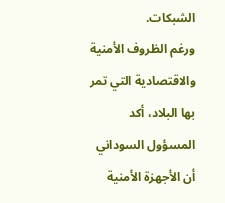الشبكات.
ورغم الظروف الأمنية والاقتصادية التي تمر بها البلاد، أكد المسؤول السوداني أن الأجهزة الأمنية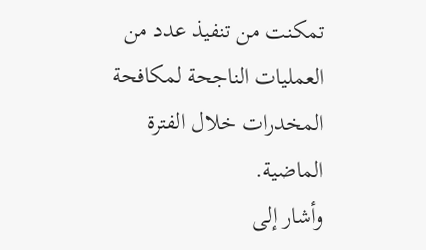تمكنت من تنفيذ عدد من العمليات الناجحة لمكافحة المخدرات خلال الفترة الماضية.
وأشار إلى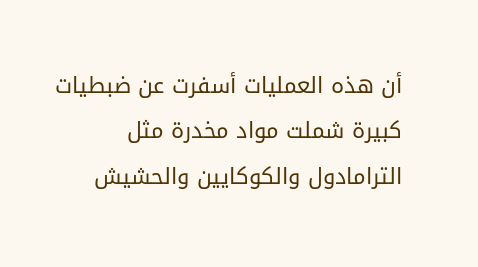أن هذه العمليات أسفرت عن ضبطيات كبيرة شملت مواد مخدرة مثل الترامادول والكوكايين والحشيش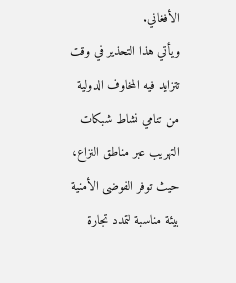الأفغاني.
ويأتي هذا التحذير في وقت تتزايد فيه المخاوف الدولية من تنامي نشاط شبكات التهريب عبر مناطق النزاع، حيث توفر الفوضى الأمنية بيئة مناسبة لتمدد تجارة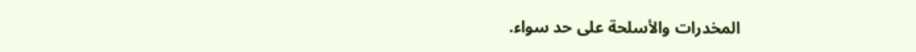المخدرات والأسلحة على حد سواء.